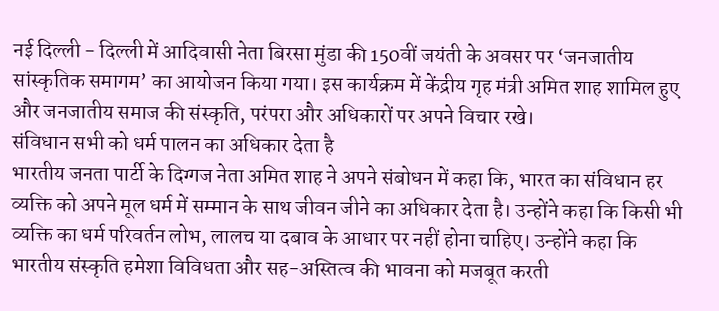नई दिल्ली - दिल्ली में आदिवासी नेता बिरसा मुंडा की 150वीं जयंती के अवसर पर ‘जनजातीय सांस्कृतिक समागम’ का आयोजन किया गया। इस कार्यक्रम में केंद्रीय गृह मंत्री अमित शाह शामिल हुए और जनजातीय समाज की संस्कृति, परंपरा और अधिकारों पर अपने विचार रखे।
संविधान सभी को धर्म पालन का अधिकार देता है
भारतीय जनता पार्टी के दिग्गज नेता अमित शाह ने अपने संबोधन में कहा कि, भारत का संविधान हर व्यक्ति को अपने मूल धर्म में सम्मान के साथ जीवन जीने का अधिकार देता है। उन्होंने कहा कि किसी भी व्यक्ति का धर्म परिवर्तन लोभ, लालच या दबाव के आधार पर नहीं होना चाहिए। उन्होंने कहा कि भारतीय संस्कृति हमेशा विविधता और सह-अस्तित्व की भावना को मजबूत करती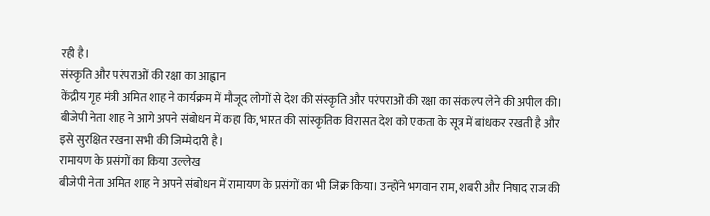रही है।
संस्कृति और परंपराओं की रक्षा का आह्वान
केंद्रीय गृह मंत्री अमित शाह ने कार्यक्रम में मौजूद लोगों से देश की संस्कृति और परंपराओं की रक्षा का संकल्प लेने की अपील की। बीजेपी नेता शाह ने आगे अपने संबोधन में कहा कि, भारत की सांस्कृतिक विरासत देश को एकता के सूत्र में बांधकर रखती है और इसे सुरक्षित रखना सभी की जिम्मेदारी है।
रामायण के प्रसंगों का किया उल्लेख
बीजेपी नेता अमित शाह ने अपने संबोधन में रामायण के प्रसंगों का भी जिक्र किया। उन्होंने भगवान राम, शबरी और निषाद राज की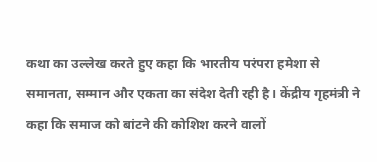कथा का उल्लेख करते हुए कहा कि भारतीय परंपरा हमेशा से समानता, सम्मान और एकता का संदेश देती रही है। केंद्रीय गृहमंत्री ने कहा कि समाज को बांटने की कोशिश करने वालों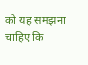को यह समझना चाहिए कि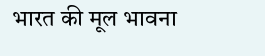भारत की मूल भावना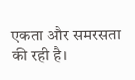एकता और समरसता की रही है।